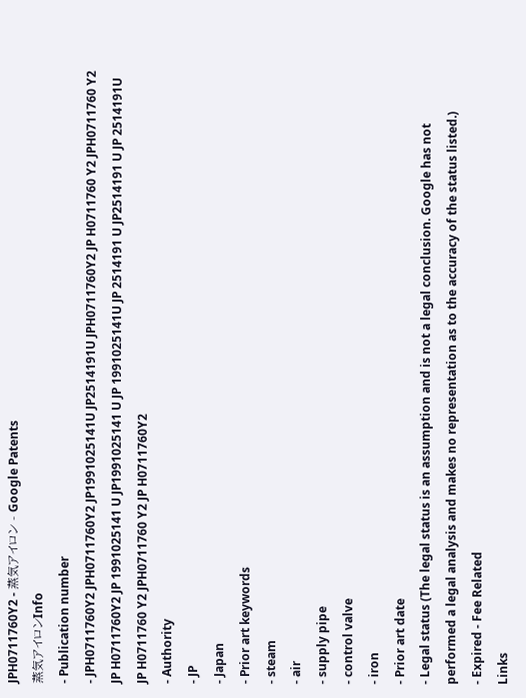JPH0711760Y2 - 蒸気アイロン - Google Patents
蒸気アイロンInfo
- Publication number
- JPH0711760Y2 JPH0711760Y2 JP1991025141U JP2514191U JPH0711760Y2 JP H0711760 Y2 JPH0711760 Y2 JP H0711760Y2 JP 1991025141 U JP1991025141 U JP 1991025141U JP 2514191 U JP2514191 U JP 2514191U JP H0711760 Y2 JPH0711760 Y2 JP H0711760Y2
- Authority
- JP
- Japan
- Prior art keywords
- steam
- air
- supply pipe
- control valve
- iron
- Prior art date
- Legal status (The legal status is an assumption and is not a legal conclusion. Google has not performed a legal analysis and makes no representation as to the accuracy of the status listed.)
- Expired - Fee Related
Links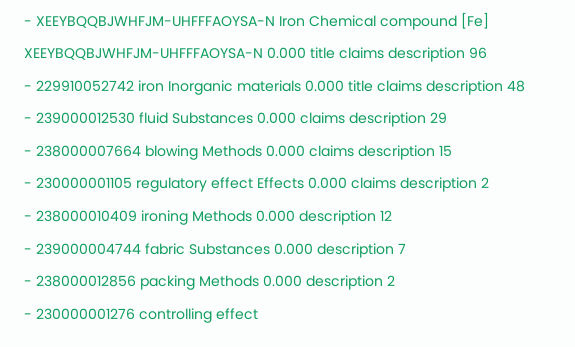- XEEYBQQBJWHFJM-UHFFFAOYSA-N Iron Chemical compound [Fe] XEEYBQQBJWHFJM-UHFFFAOYSA-N 0.000 title claims description 96
- 229910052742 iron Inorganic materials 0.000 title claims description 48
- 239000012530 fluid Substances 0.000 claims description 29
- 238000007664 blowing Methods 0.000 claims description 15
- 230000001105 regulatory effect Effects 0.000 claims description 2
- 238000010409 ironing Methods 0.000 description 12
- 239000004744 fabric Substances 0.000 description 7
- 238000012856 packing Methods 0.000 description 2
- 230000001276 controlling effect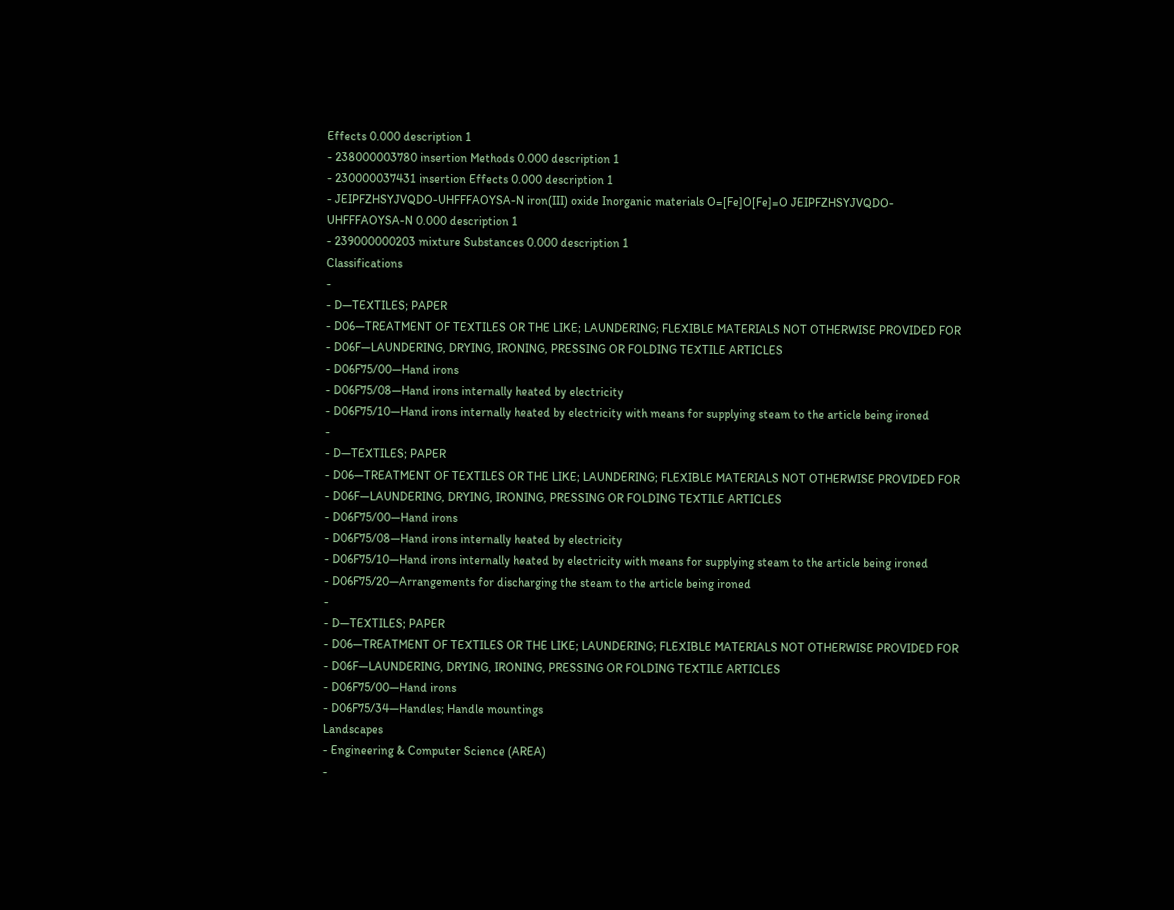Effects 0.000 description 1
- 238000003780 insertion Methods 0.000 description 1
- 230000037431 insertion Effects 0.000 description 1
- JEIPFZHSYJVQDO-UHFFFAOYSA-N iron(III) oxide Inorganic materials O=[Fe]O[Fe]=O JEIPFZHSYJVQDO-UHFFFAOYSA-N 0.000 description 1
- 239000000203 mixture Substances 0.000 description 1
Classifications
-
- D—TEXTILES; PAPER
- D06—TREATMENT OF TEXTILES OR THE LIKE; LAUNDERING; FLEXIBLE MATERIALS NOT OTHERWISE PROVIDED FOR
- D06F—LAUNDERING, DRYING, IRONING, PRESSING OR FOLDING TEXTILE ARTICLES
- D06F75/00—Hand irons
- D06F75/08—Hand irons internally heated by electricity
- D06F75/10—Hand irons internally heated by electricity with means for supplying steam to the article being ironed
-
- D—TEXTILES; PAPER
- D06—TREATMENT OF TEXTILES OR THE LIKE; LAUNDERING; FLEXIBLE MATERIALS NOT OTHERWISE PROVIDED FOR
- D06F—LAUNDERING, DRYING, IRONING, PRESSING OR FOLDING TEXTILE ARTICLES
- D06F75/00—Hand irons
- D06F75/08—Hand irons internally heated by electricity
- D06F75/10—Hand irons internally heated by electricity with means for supplying steam to the article being ironed
- D06F75/20—Arrangements for discharging the steam to the article being ironed
-
- D—TEXTILES; PAPER
- D06—TREATMENT OF TEXTILES OR THE LIKE; LAUNDERING; FLEXIBLE MATERIALS NOT OTHERWISE PROVIDED FOR
- D06F—LAUNDERING, DRYING, IRONING, PRESSING OR FOLDING TEXTILE ARTICLES
- D06F75/00—Hand irons
- D06F75/34—Handles; Handle mountings
Landscapes
- Engineering & Computer Science (AREA)
-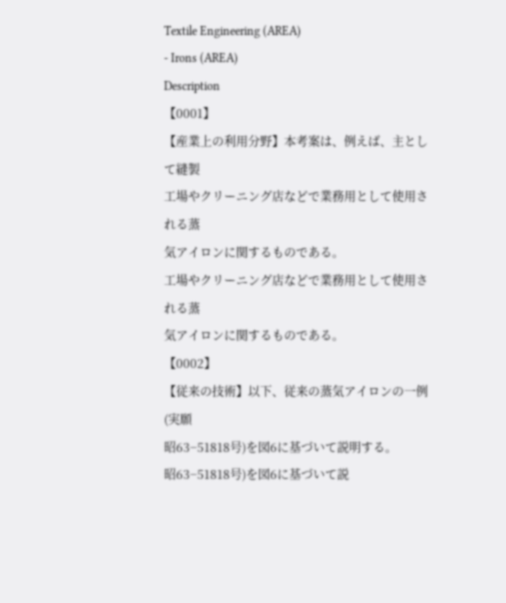Textile Engineering (AREA)
- Irons (AREA)
Description
【0001】
【産業上の利用分野】本考案は、例えば、主として縫製
工場やクリーニング店などで業務用として使用される蒸
気アイロンに関するものである。
工場やクリーニング店などで業務用として使用される蒸
気アイロンに関するものである。
【0002】
【従来の技術】以下、従来の蒸気アイロンの一例(実願
昭63−51818号)を図6に基づいて説明する。
昭63−51818号)を図6に基づいて説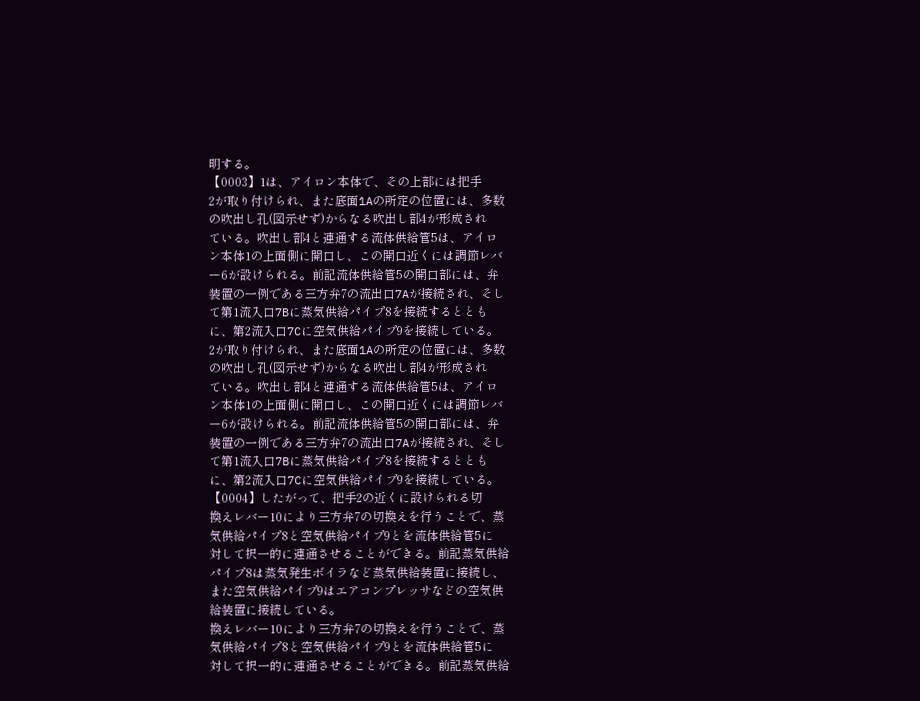明する。
【0003】1は、アイロン本体で、その上部には把手
2が取り付けられ、また底面1Aの所定の位置には、多数
の吹出し孔(図示せず)からなる吹出し部4が形成され
ている。吹出し部4と連通する流体供給管5は、アイロ
ン本体1の上面側に開口し、この開口近くには調節レバ
ー6が設けられる。前記流体供給管5の開口部には、弁
装置の一例である三方弁7の流出口7Aが接続され、そし
て第1流入口7Bに蒸気供給パイプ8を接続するととも
に、第2流入口7Cに空気供給パイプ9を接続している。
2が取り付けられ、また底面1Aの所定の位置には、多数
の吹出し孔(図示せず)からなる吹出し部4が形成され
ている。吹出し部4と連通する流体供給管5は、アイロ
ン本体1の上面側に開口し、この開口近くには調節レバ
ー6が設けられる。前記流体供給管5の開口部には、弁
装置の一例である三方弁7の流出口7Aが接続され、そし
て第1流入口7Bに蒸気供給パイプ8を接続するととも
に、第2流入口7Cに空気供給パイプ9を接続している。
【0004】したがって、把手2の近くに設けられる切
換えレバー10により三方弁7の切換えを行うことで、蒸
気供給パイプ8と空気供給パイプ9とを流体供給管5に
対して択一的に連通させることができる。前記蒸気供給
パイプ8は蒸気発生ボイラなど蒸気供給装置に接続し、
また空気供給パイプ9はエアコンプレッサなどの空気供
給装置に接続している。
換えレバー10により三方弁7の切換えを行うことで、蒸
気供給パイプ8と空気供給パイプ9とを流体供給管5に
対して択一的に連通させることができる。前記蒸気供給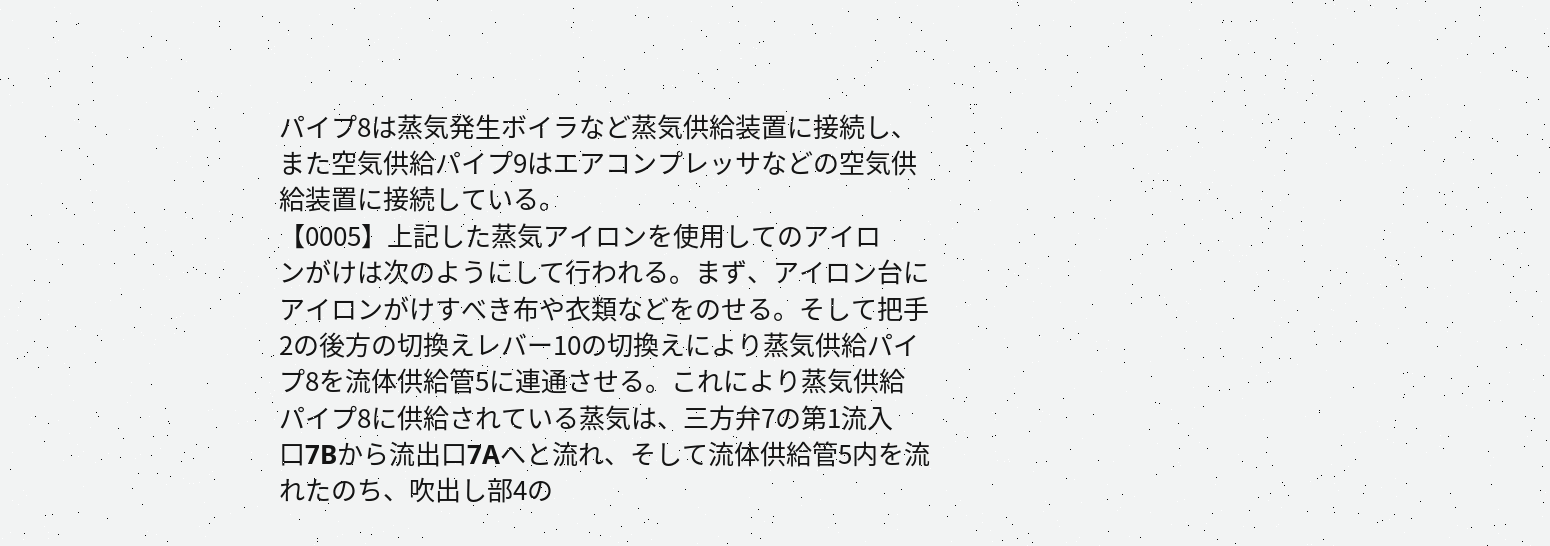パイプ8は蒸気発生ボイラなど蒸気供給装置に接続し、
また空気供給パイプ9はエアコンプレッサなどの空気供
給装置に接続している。
【0005】上記した蒸気アイロンを使用してのアイロ
ンがけは次のようにして行われる。まず、アイロン台に
アイロンがけすべき布や衣類などをのせる。そして把手
2の後方の切換えレバー10の切換えにより蒸気供給パイ
プ8を流体供給管5に連通させる。これにより蒸気供給
パイプ8に供給されている蒸気は、三方弁7の第1流入
口7Bから流出口7Aへと流れ、そして流体供給管5内を流
れたのち、吹出し部4の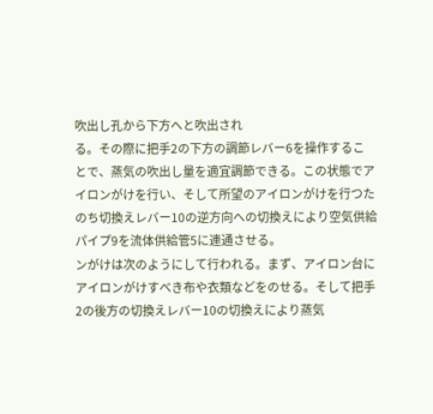吹出し孔から下方へと吹出され
る。その際に把手2の下方の調節レバー6を操作するこ
とで、蒸気の吹出し量を適宜調節できる。この状態でア
イロンがけを行い、そして所望のアイロンがけを行つた
のち切換えレバー10の逆方向への切換えにより空気供給
パイプ9を流体供給管5に連通させる。
ンがけは次のようにして行われる。まず、アイロン台に
アイロンがけすべき布や衣類などをのせる。そして把手
2の後方の切換えレバー10の切換えにより蒸気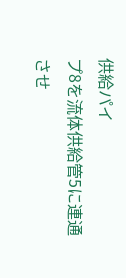供給パイ
プ8を流体供給管5に連通させ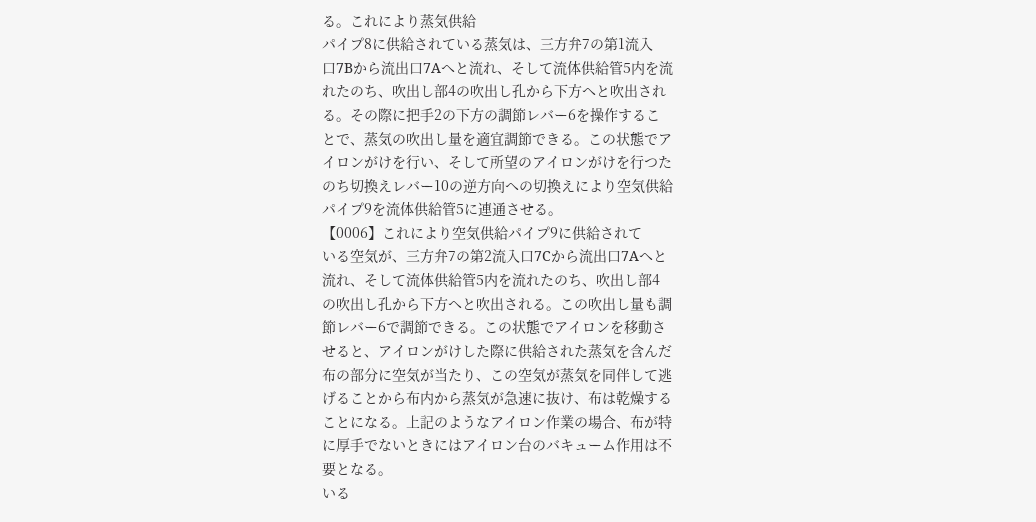る。これにより蒸気供給
パイプ8に供給されている蒸気は、三方弁7の第1流入
口7Bから流出口7Aへと流れ、そして流体供給管5内を流
れたのち、吹出し部4の吹出し孔から下方へと吹出され
る。その際に把手2の下方の調節レバー6を操作するこ
とで、蒸気の吹出し量を適宜調節できる。この状態でア
イロンがけを行い、そして所望のアイロンがけを行つた
のち切換えレバー10の逆方向への切換えにより空気供給
パイプ9を流体供給管5に連通させる。
【0006】これにより空気供給パイプ9に供給されて
いる空気が、三方弁7の第2流入口7Cから流出口7Aへと
流れ、そして流体供給管5内を流れたのち、吹出し部4
の吹出し孔から下方へと吹出される。この吹出し量も調
節レバー6で調節できる。この状態でアイロンを移動さ
せると、アイロンがけした際に供給された蒸気を含んだ
布の部分に空気が当たり、この空気が蒸気を同伴して逃
げることから布内から蒸気が急速に抜け、布は乾燥する
ことになる。上記のようなアイロン作業の場合、布が特
に厚手でないときにはアイロン台のバキューム作用は不
要となる。
いる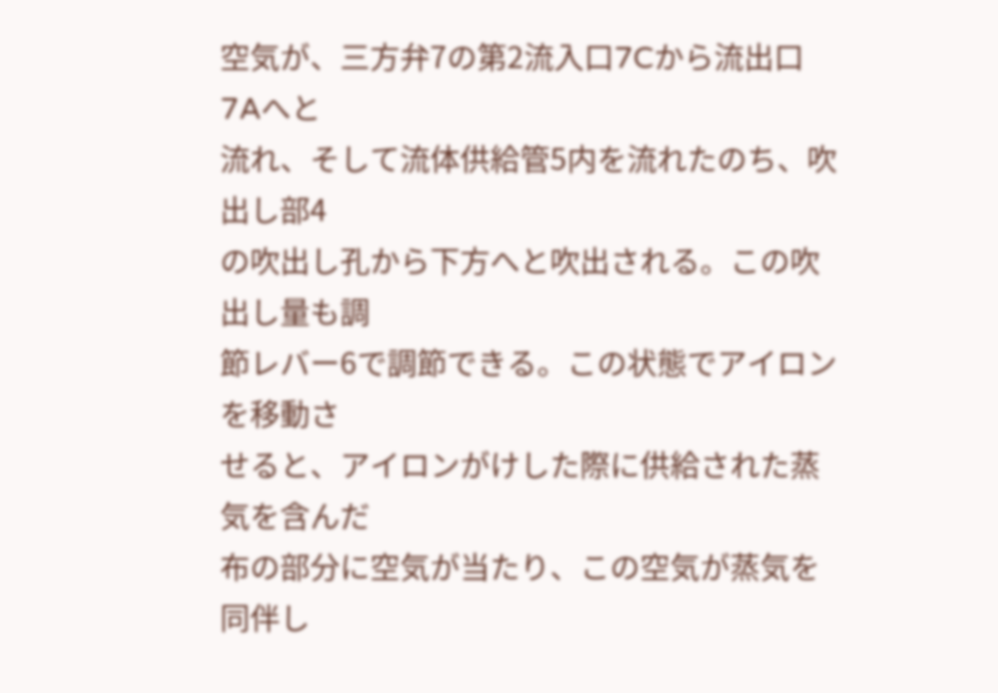空気が、三方弁7の第2流入口7Cから流出口7Aへと
流れ、そして流体供給管5内を流れたのち、吹出し部4
の吹出し孔から下方へと吹出される。この吹出し量も調
節レバー6で調節できる。この状態でアイロンを移動さ
せると、アイロンがけした際に供給された蒸気を含んだ
布の部分に空気が当たり、この空気が蒸気を同伴し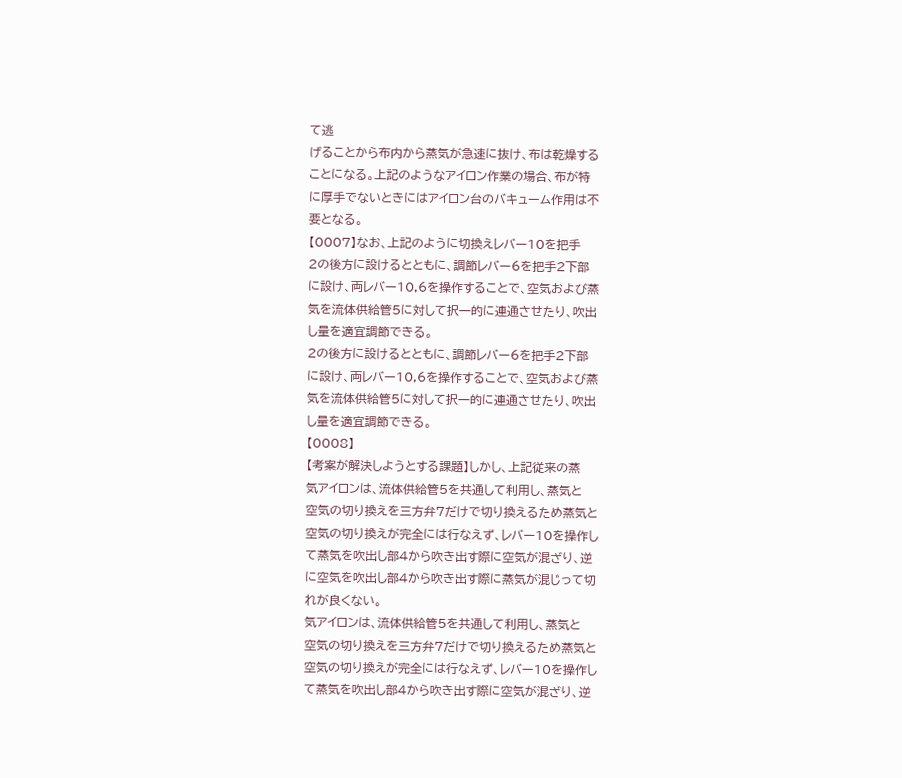て逃
げることから布内から蒸気が急速に抜け、布は乾燥する
ことになる。上記のようなアイロン作業の場合、布が特
に厚手でないときにはアイロン台のバキューム作用は不
要となる。
【0007】なお、上記のように切換えレバー10を把手
2の後方に設けるとともに、調節レバー6を把手2下部
に設け、両レバー10,6を操作することで、空気および蒸
気を流体供給管5に対して択一的に連通させたり、吹出
し量を適宜調節できる。
2の後方に設けるとともに、調節レバー6を把手2下部
に設け、両レバー10,6を操作することで、空気および蒸
気を流体供給管5に対して択一的に連通させたり、吹出
し量を適宜調節できる。
【0008】
【考案が解決しようとする課題】しかし、上記従来の蒸
気アイロンは、流体供給管5を共通して利用し、蒸気と
空気の切り換えを三方弁7だけで切り換えるため蒸気と
空気の切り換えが完全には行なえず、レバー10を操作し
て蒸気を吹出し部4から吹き出す際に空気が混ざり、逆
に空気を吹出し部4から吹き出す際に蒸気が混じって切
れが良くない。
気アイロンは、流体供給管5を共通して利用し、蒸気と
空気の切り換えを三方弁7だけで切り換えるため蒸気と
空気の切り換えが完全には行なえず、レバー10を操作し
て蒸気を吹出し部4から吹き出す際に空気が混ざり、逆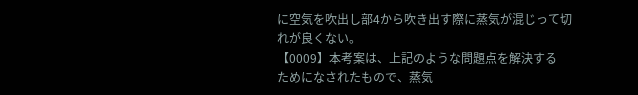に空気を吹出し部4から吹き出す際に蒸気が混じって切
れが良くない。
【0009】本考案は、上記のような問題点を解決する
ためになされたもので、蒸気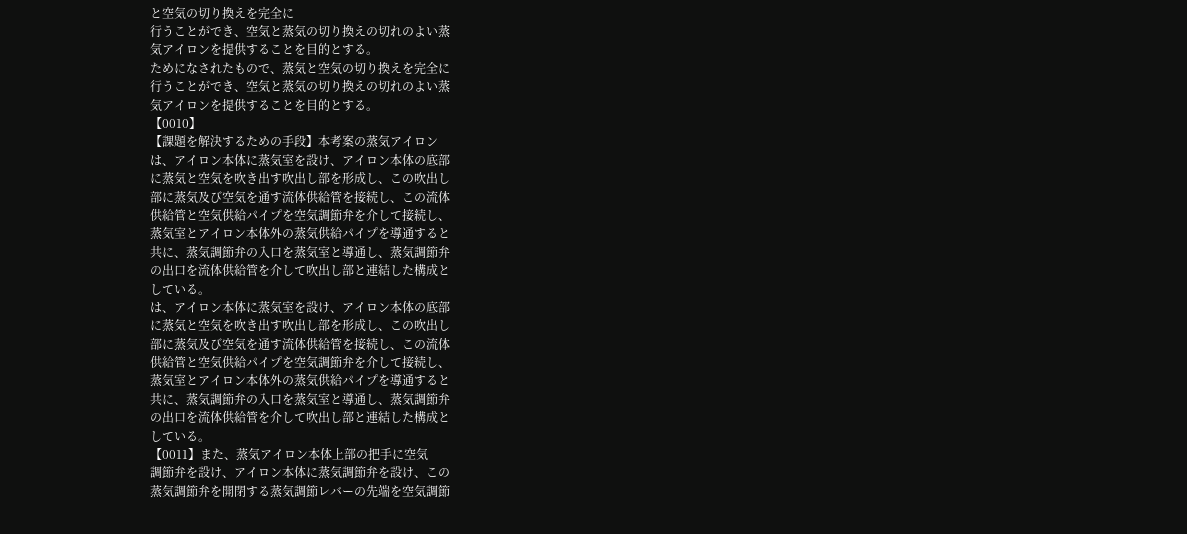と空気の切り換えを完全に
行うことができ、空気と蒸気の切り換えの切れのよい蒸
気アイロンを提供することを目的とする。
ためになされたもので、蒸気と空気の切り換えを完全に
行うことができ、空気と蒸気の切り換えの切れのよい蒸
気アイロンを提供することを目的とする。
【0010】
【課題を解決するための手段】本考案の蒸気アイロン
は、アイロン本体に蒸気室を設け、アイロン本体の底部
に蒸気と空気を吹き出す吹出し部を形成し、この吹出し
部に蒸気及び空気を通す流体供給管を接続し、この流体
供給管と空気供給パイプを空気調節弁を介して接続し、
蒸気室とアイロン本体外の蒸気供給パイプを導通すると
共に、蒸気調節弁の入口を蒸気室と導通し、蒸気調節弁
の出口を流体供給管を介して吹出し部と連結した構成と
している。
は、アイロン本体に蒸気室を設け、アイロン本体の底部
に蒸気と空気を吹き出す吹出し部を形成し、この吹出し
部に蒸気及び空気を通す流体供給管を接続し、この流体
供給管と空気供給パイプを空気調節弁を介して接続し、
蒸気室とアイロン本体外の蒸気供給パイプを導通すると
共に、蒸気調節弁の入口を蒸気室と導通し、蒸気調節弁
の出口を流体供給管を介して吹出し部と連結した構成と
している。
【0011】また、蒸気アイロン本体上部の把手に空気
調節弁を設け、アイロン本体に蒸気調節弁を設け、この
蒸気調節弁を開閉する蒸気調節レバーの先端を空気調節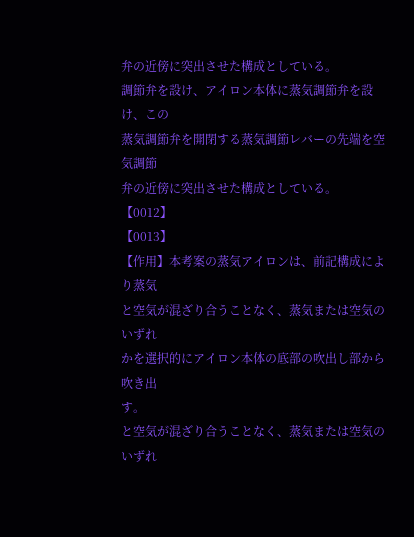弁の近傍に突出させた構成としている。
調節弁を設け、アイロン本体に蒸気調節弁を設け、この
蒸気調節弁を開閉する蒸気調節レバーの先端を空気調節
弁の近傍に突出させた構成としている。
【0012】
【0013】
【作用】本考案の蒸気アイロンは、前記構成により蒸気
と空気が混ざり合うことなく、蒸気または空気のいずれ
かを選択的にアイロン本体の底部の吹出し部から吹き出
す。
と空気が混ざり合うことなく、蒸気または空気のいずれ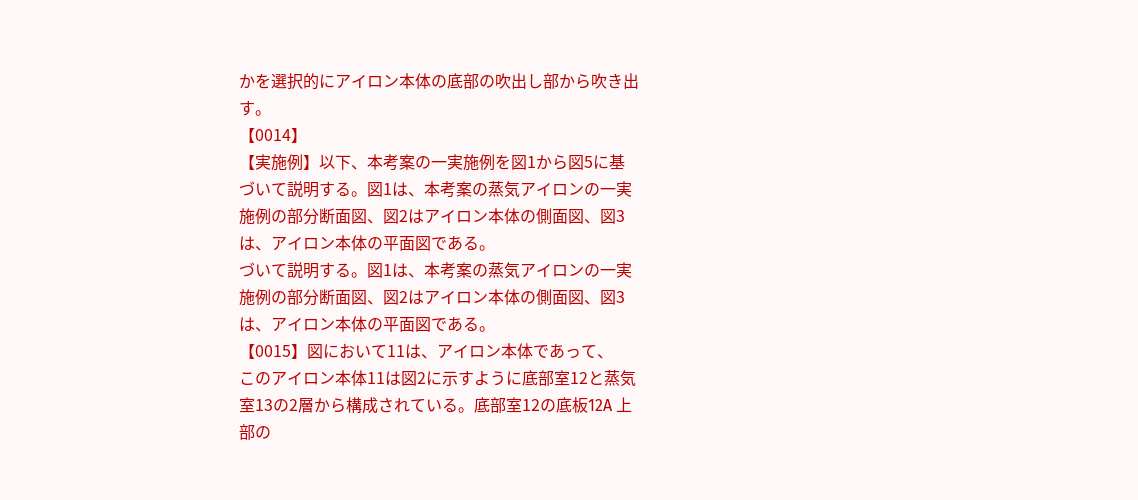かを選択的にアイロン本体の底部の吹出し部から吹き出
す。
【0014】
【実施例】以下、本考案の一実施例を図1から図5に基
づいて説明する。図1は、本考案の蒸気アイロンの一実
施例の部分断面図、図2はアイロン本体の側面図、図3
は、アイロン本体の平面図である。
づいて説明する。図1は、本考案の蒸気アイロンの一実
施例の部分断面図、図2はアイロン本体の側面図、図3
は、アイロン本体の平面図である。
【0015】図において11は、アイロン本体であって、
このアイロン本体11は図2に示すように底部室12と蒸気
室13の2層から構成されている。底部室12の底板12A 上
部の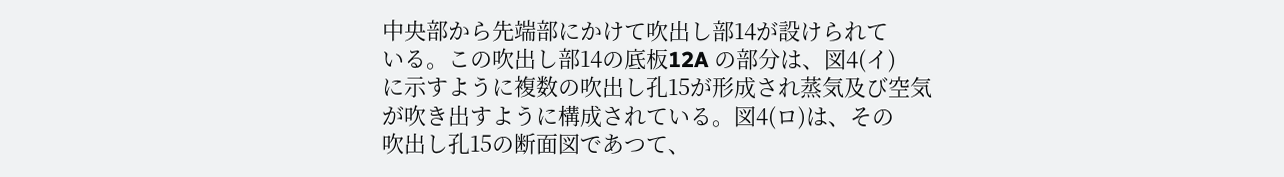中央部から先端部にかけて吹出し部14が設けられて
いる。この吹出し部14の底板12A の部分は、図4(イ)
に示すように複数の吹出し孔15が形成され蒸気及び空気
が吹き出すように構成されている。図4(ロ)は、その
吹出し孔15の断面図であつて、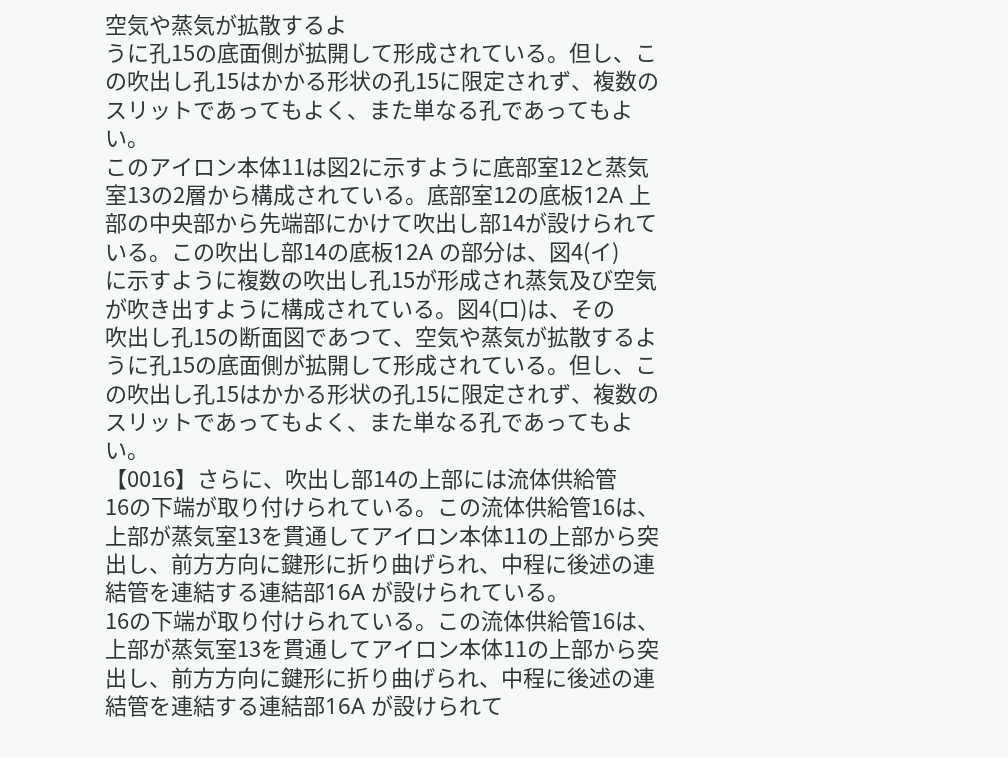空気や蒸気が拡散するよ
うに孔15の底面側が拡開して形成されている。但し、こ
の吹出し孔15はかかる形状の孔15に限定されず、複数の
スリットであってもよく、また単なる孔であってもよ
い。
このアイロン本体11は図2に示すように底部室12と蒸気
室13の2層から構成されている。底部室12の底板12A 上
部の中央部から先端部にかけて吹出し部14が設けられて
いる。この吹出し部14の底板12A の部分は、図4(イ)
に示すように複数の吹出し孔15が形成され蒸気及び空気
が吹き出すように構成されている。図4(ロ)は、その
吹出し孔15の断面図であつて、空気や蒸気が拡散するよ
うに孔15の底面側が拡開して形成されている。但し、こ
の吹出し孔15はかかる形状の孔15に限定されず、複数の
スリットであってもよく、また単なる孔であってもよ
い。
【0016】さらに、吹出し部14の上部には流体供給管
16の下端が取り付けられている。この流体供給管16は、
上部が蒸気室13を貫通してアイロン本体11の上部から突
出し、前方方向に鍵形に折り曲げられ、中程に後述の連
結管を連結する連結部16A が設けられている。
16の下端が取り付けられている。この流体供給管16は、
上部が蒸気室13を貫通してアイロン本体11の上部から突
出し、前方方向に鍵形に折り曲げられ、中程に後述の連
結管を連結する連結部16A が設けられて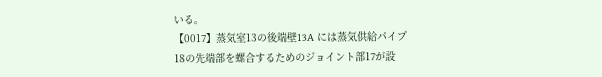いる。
【0017】蒸気室13の後端壁13A には蒸気供給パイプ
18の先端部を螺合するためのジョイント部17が設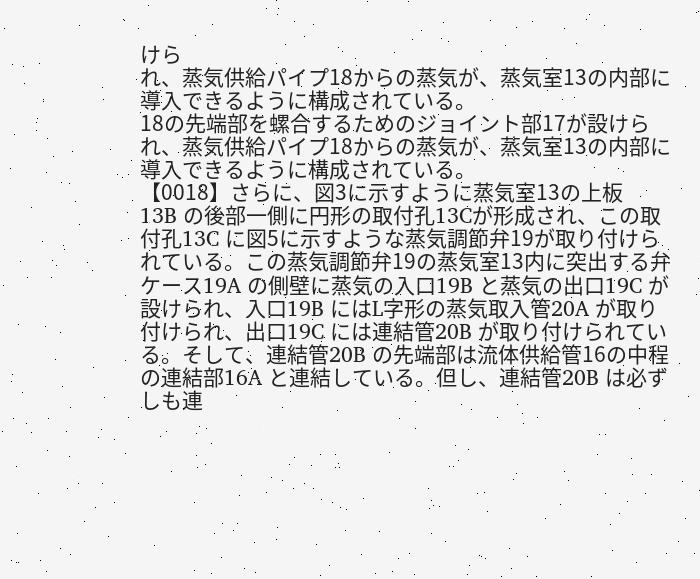けら
れ、蒸気供給パイプ18からの蒸気が、蒸気室13の内部に
導入できるように構成されている。
18の先端部を螺合するためのジョイント部17が設けら
れ、蒸気供給パイプ18からの蒸気が、蒸気室13の内部に
導入できるように構成されている。
【0018】さらに、図3に示すように蒸気室13の上板
13B の後部一側に円形の取付孔13Cが形成され、この取
付孔13C に図5に示すような蒸気調節弁19が取り付けら
れている。この蒸気調節弁19の蒸気室13内に突出する弁
ケース19A の側壁に蒸気の入口19B と蒸気の出口19C が
設けられ、入口19B にはL字形の蒸気取入管20A が取り
付けられ、出口19C には連結管20B が取り付けられてい
る。そして、連結管20B の先端部は流体供給管16の中程
の連結部16A と連結している。但し、連結管20B は必ず
しも連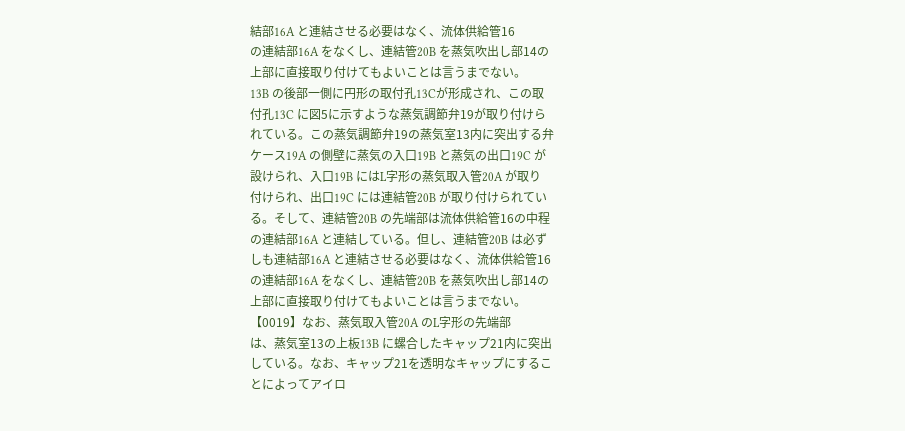結部16A と連結させる必要はなく、流体供給管16
の連結部16A をなくし、連結管20B を蒸気吹出し部14の
上部に直接取り付けてもよいことは言うまでない。
13B の後部一側に円形の取付孔13Cが形成され、この取
付孔13C に図5に示すような蒸気調節弁19が取り付けら
れている。この蒸気調節弁19の蒸気室13内に突出する弁
ケース19A の側壁に蒸気の入口19B と蒸気の出口19C が
設けられ、入口19B にはL字形の蒸気取入管20A が取り
付けられ、出口19C には連結管20B が取り付けられてい
る。そして、連結管20B の先端部は流体供給管16の中程
の連結部16A と連結している。但し、連結管20B は必ず
しも連結部16A と連結させる必要はなく、流体供給管16
の連結部16A をなくし、連結管20B を蒸気吹出し部14の
上部に直接取り付けてもよいことは言うまでない。
【0019】なお、蒸気取入管20A のL字形の先端部
は、蒸気室13の上板13B に螺合したキャップ21内に突出
している。なお、キャップ21を透明なキャップにするこ
とによってアイロ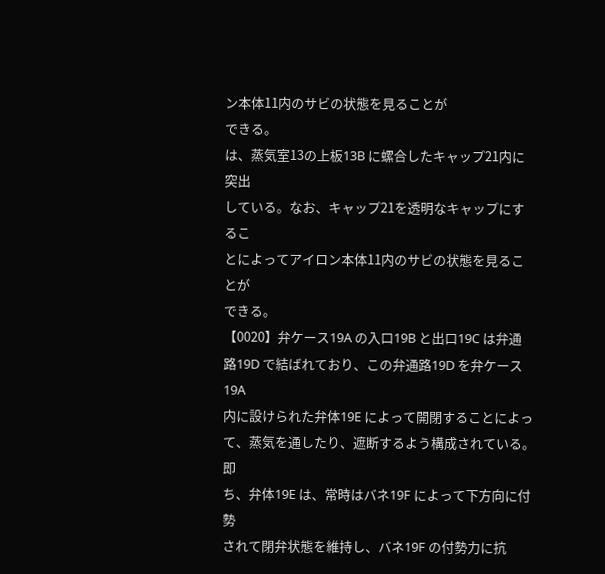ン本体11内のサビの状態を見ることが
できる。
は、蒸気室13の上板13B に螺合したキャップ21内に突出
している。なお、キャップ21を透明なキャップにするこ
とによってアイロン本体11内のサビの状態を見ることが
できる。
【0020】弁ケース19A の入口19B と出口19C は弁通
路19D で結ばれており、この弁通路19D を弁ケース19A
内に設けられた弁体19E によって開閉することによっ
て、蒸気を通したり、遮断するよう構成されている。即
ち、弁体19E は、常時はバネ19F によって下方向に付勢
されて閉弁状態を維持し、バネ19F の付勢力に抗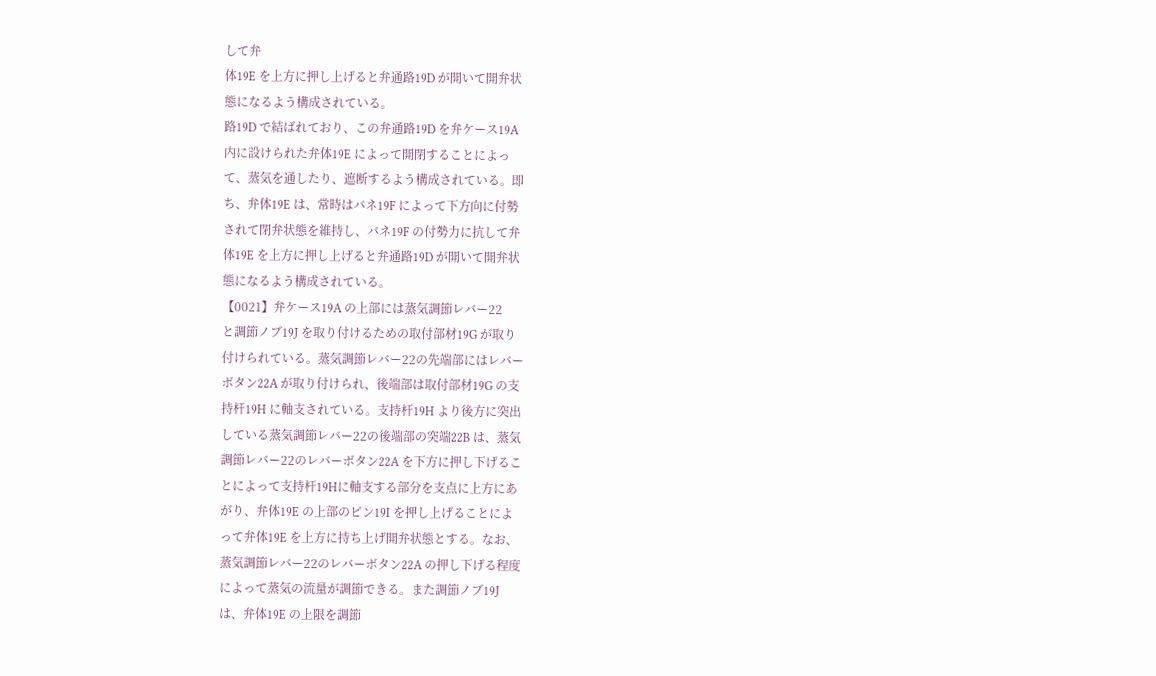して弁
体19E を上方に押し上げると弁通路19D が開いて開弁状
態になるよう構成されている。
路19D で結ばれており、この弁通路19D を弁ケース19A
内に設けられた弁体19E によって開閉することによっ
て、蒸気を通したり、遮断するよう構成されている。即
ち、弁体19E は、常時はバネ19F によって下方向に付勢
されて閉弁状態を維持し、バネ19F の付勢力に抗して弁
体19E を上方に押し上げると弁通路19D が開いて開弁状
態になるよう構成されている。
【0021】弁ケース19A の上部には蒸気調節レバー22
と調節ノブ19J を取り付けるための取付部材19G が取り
付けられている。蒸気調節レバー22の先端部にはレバー
ボタン22A が取り付けられ、後端部は取付部材19G の支
持杆19H に軸支されている。支持杆19H より後方に突出
している蒸気調節レバー22の後端部の突端22B は、蒸気
調節レバー22のレバーボタン22A を下方に押し下げるこ
とによって支持杆19Hに軸支する部分を支点に上方にあ
がり、弁体19E の上部のピン19I を押し上げることによ
って弁体19E を上方に持ち上げ開弁状態とする。なお、
蒸気調節レバー22のレバーボタン22A の押し下げる程度
によって蒸気の流量が調節できる。また調節ノブ19J
は、弁体19E の上限を調節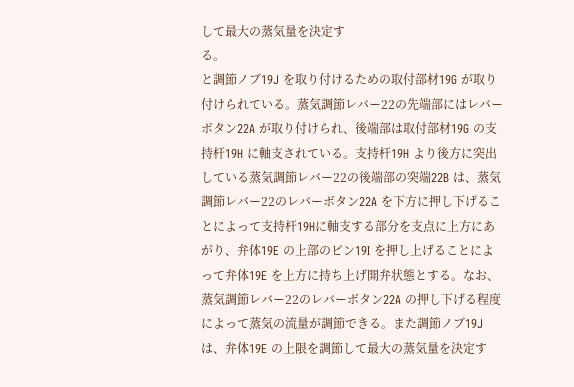して最大の蒸気量を決定す
る。
と調節ノブ19J を取り付けるための取付部材19G が取り
付けられている。蒸気調節レバー22の先端部にはレバー
ボタン22A が取り付けられ、後端部は取付部材19G の支
持杆19H に軸支されている。支持杆19H より後方に突出
している蒸気調節レバー22の後端部の突端22B は、蒸気
調節レバー22のレバーボタン22A を下方に押し下げるこ
とによって支持杆19Hに軸支する部分を支点に上方にあ
がり、弁体19E の上部のピン19I を押し上げることによ
って弁体19E を上方に持ち上げ開弁状態とする。なお、
蒸気調節レバー22のレバーボタン22A の押し下げる程度
によって蒸気の流量が調節できる。また調節ノブ19J
は、弁体19E の上限を調節して最大の蒸気量を決定す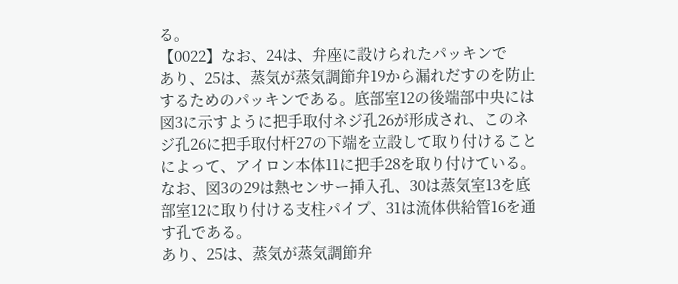る。
【0022】なお、24は、弁座に設けられたパッキンで
あり、25は、蒸気が蒸気調節弁19から漏れだすのを防止
するためのパッキンである。底部室12の後端部中央には
図3に示すように把手取付ネジ孔26が形成され、このネ
ジ孔26に把手取付杆27の下端を立設して取り付けること
によって、アイロン本体11に把手28を取り付けている。
なお、図3の29は熱センサー挿入孔、30は蒸気室13を底
部室12に取り付ける支柱パイプ、31は流体供給管16を通
す孔である。
あり、25は、蒸気が蒸気調節弁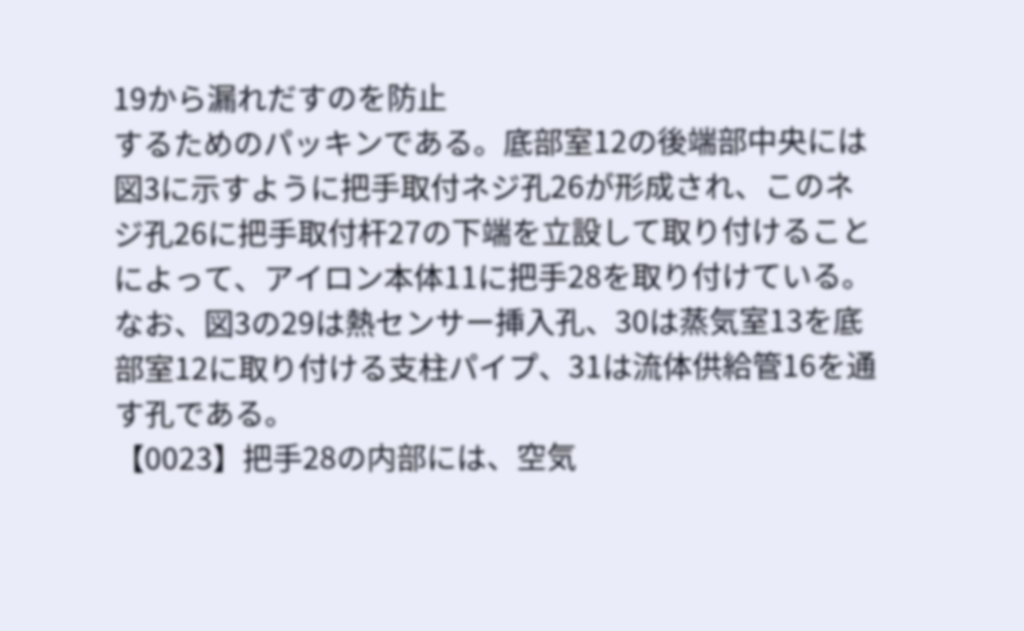19から漏れだすのを防止
するためのパッキンである。底部室12の後端部中央には
図3に示すように把手取付ネジ孔26が形成され、このネ
ジ孔26に把手取付杆27の下端を立設して取り付けること
によって、アイロン本体11に把手28を取り付けている。
なお、図3の29は熱センサー挿入孔、30は蒸気室13を底
部室12に取り付ける支柱パイプ、31は流体供給管16を通
す孔である。
【0023】把手28の内部には、空気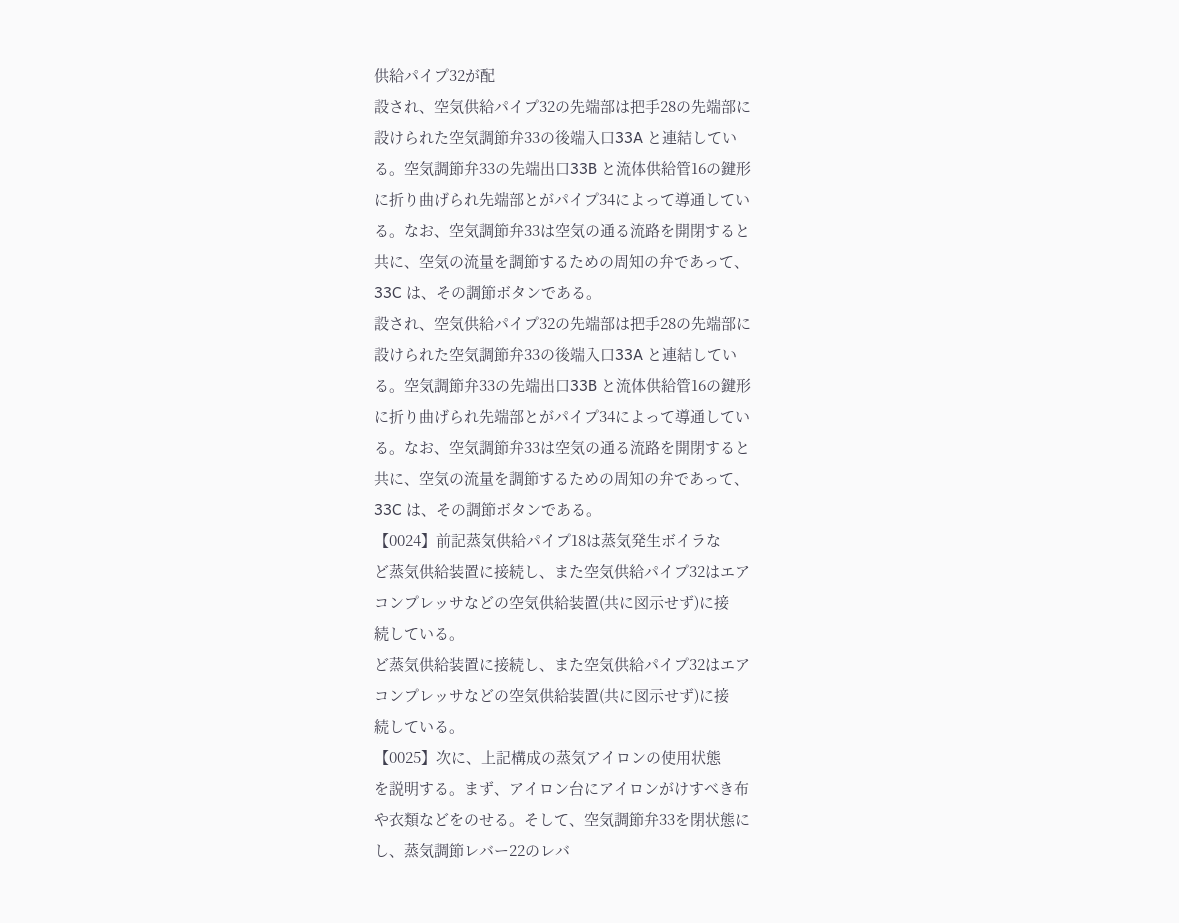供給パイプ32が配
設され、空気供給パイプ32の先端部は把手28の先端部に
設けられた空気調節弁33の後端入口33A と連結してい
る。空気調節弁33の先端出口33B と流体供給管16の鍵形
に折り曲げられ先端部とがパイプ34によって導通してい
る。なお、空気調節弁33は空気の通る流路を開閉すると
共に、空気の流量を調節するための周知の弁であって、
33C は、その調節ボタンである。
設され、空気供給パイプ32の先端部は把手28の先端部に
設けられた空気調節弁33の後端入口33A と連結してい
る。空気調節弁33の先端出口33B と流体供給管16の鍵形
に折り曲げられ先端部とがパイプ34によって導通してい
る。なお、空気調節弁33は空気の通る流路を開閉すると
共に、空気の流量を調節するための周知の弁であって、
33C は、その調節ボタンである。
【0024】前記蒸気供給パイプ18は蒸気発生ボイラな
ど蒸気供給装置に接続し、また空気供給パイプ32はエア
コンプレッサなどの空気供給装置(共に図示せず)に接
続している。
ど蒸気供給装置に接続し、また空気供給パイプ32はエア
コンプレッサなどの空気供給装置(共に図示せず)に接
続している。
【0025】次に、上記構成の蒸気アイロンの使用状態
を説明する。まず、アイロン台にアイロンがけすべき布
や衣類などをのせる。そして、空気調節弁33を閉状態に
し、蒸気調節レバー22のレバ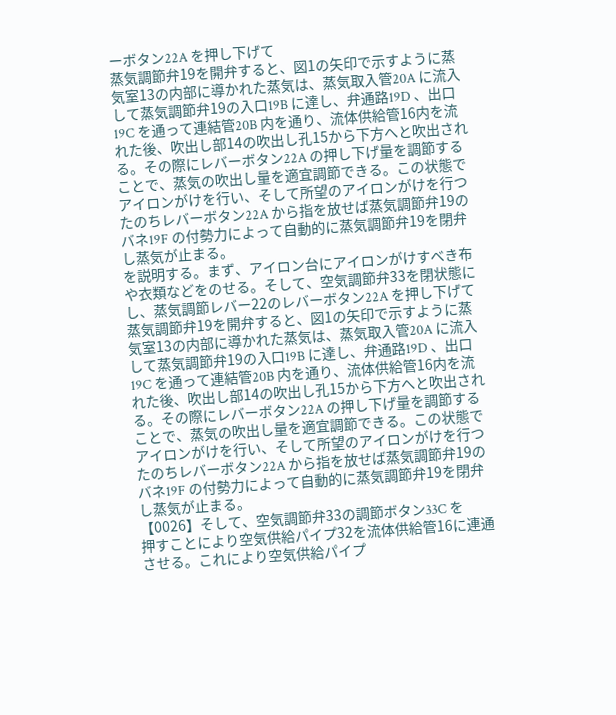ーボタン22A を押し下げて
蒸気調節弁19を開弁すると、図1の矢印で示すように蒸
気室13の内部に導かれた蒸気は、蒸気取入管20A に流入
して蒸気調節弁19の入口19B に達し、弁通路19D 、出口
19C を通って連結管20B 内を通り、流体供給管16内を流
れた後、吹出し部14の吹出し孔15から下方へと吹出され
る。その際にレバーボタン22A の押し下げ量を調節する
ことで、蒸気の吹出し量を適宜調節できる。この状態で
アイロンがけを行い、そして所望のアイロンがけを行つ
たのちレバーボタン22A から指を放せば蒸気調節弁19の
バネ19F の付勢力によって自動的に蒸気調節弁19を閉弁
し蒸気が止まる。
を説明する。まず、アイロン台にアイロンがけすべき布
や衣類などをのせる。そして、空気調節弁33を閉状態に
し、蒸気調節レバー22のレバーボタン22A を押し下げて
蒸気調節弁19を開弁すると、図1の矢印で示すように蒸
気室13の内部に導かれた蒸気は、蒸気取入管20A に流入
して蒸気調節弁19の入口19B に達し、弁通路19D 、出口
19C を通って連結管20B 内を通り、流体供給管16内を流
れた後、吹出し部14の吹出し孔15から下方へと吹出され
る。その際にレバーボタン22A の押し下げ量を調節する
ことで、蒸気の吹出し量を適宜調節できる。この状態で
アイロンがけを行い、そして所望のアイロンがけを行つ
たのちレバーボタン22A から指を放せば蒸気調節弁19の
バネ19F の付勢力によって自動的に蒸気調節弁19を閉弁
し蒸気が止まる。
【0026】そして、空気調節弁33の調節ボタン33C を
押すことにより空気供給パイプ32を流体供給管16に連通
させる。これにより空気供給パイプ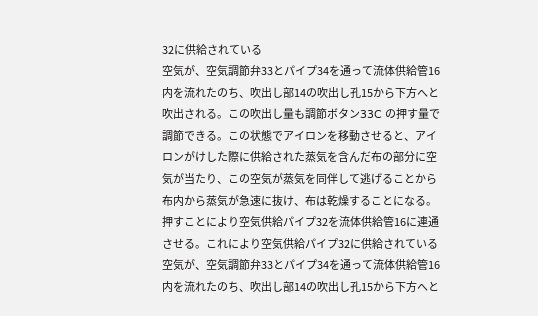32に供給されている
空気が、空気調節弁33とパイプ34を通って流体供給管16
内を流れたのち、吹出し部14の吹出し孔15から下方へと
吹出される。この吹出し量も調節ボタン33C の押す量で
調節できる。この状態でアイロンを移動させると、アイ
ロンがけした際に供給された蒸気を含んだ布の部分に空
気が当たり、この空気が蒸気を同伴して逃げることから
布内から蒸気が急速に抜け、布は乾燥することになる。
押すことにより空気供給パイプ32を流体供給管16に連通
させる。これにより空気供給パイプ32に供給されている
空気が、空気調節弁33とパイプ34を通って流体供給管16
内を流れたのち、吹出し部14の吹出し孔15から下方へと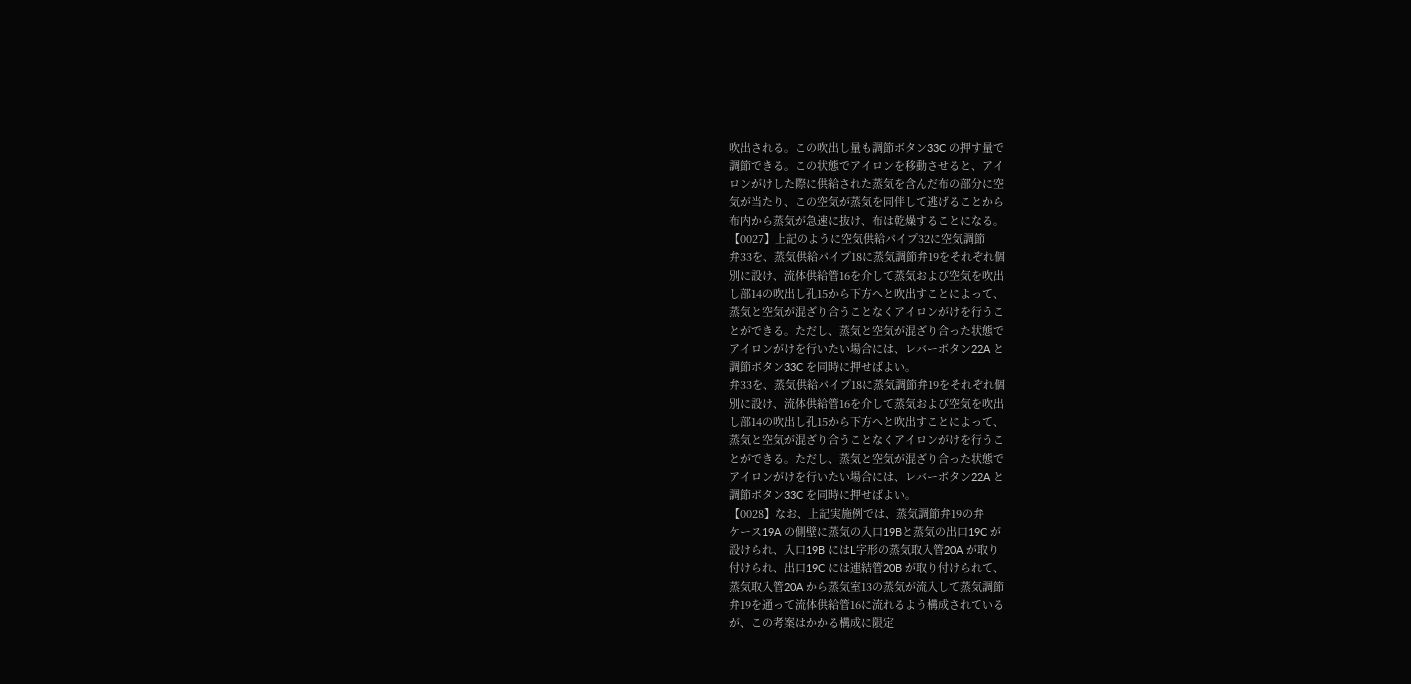吹出される。この吹出し量も調節ボタン33C の押す量で
調節できる。この状態でアイロンを移動させると、アイ
ロンがけした際に供給された蒸気を含んだ布の部分に空
気が当たり、この空気が蒸気を同伴して逃げることから
布内から蒸気が急速に抜け、布は乾燥することになる。
【0027】上記のように空気供給パイプ32に空気調節
弁33を、蒸気供給パイプ18に蒸気調節弁19をそれぞれ個
別に設け、流体供給管16を介して蒸気および空気を吹出
し部14の吹出し孔15から下方へと吹出すことによって、
蒸気と空気が混ざり合うことなくアイロンがけを行うこ
とができる。ただし、蒸気と空気が混ざり合った状態で
アイロンがけを行いたい場合には、レバーボタン22A と
調節ボタン33C を同時に押せばよい。
弁33を、蒸気供給パイプ18に蒸気調節弁19をそれぞれ個
別に設け、流体供給管16を介して蒸気および空気を吹出
し部14の吹出し孔15から下方へと吹出すことによって、
蒸気と空気が混ざり合うことなくアイロンがけを行うこ
とができる。ただし、蒸気と空気が混ざり合った状態で
アイロンがけを行いたい場合には、レバーボタン22A と
調節ボタン33C を同時に押せばよい。
【0028】なお、上記実施例では、蒸気調節弁19の弁
ケース19A の側壁に蒸気の入口19Bと蒸気の出口19C が
設けられ、入口19B にはL字形の蒸気取入管20A が取り
付けられ、出口19C には連結管20B が取り付けられて、
蒸気取入管20A から蒸気室13の蒸気が流入して蒸気調節
弁19を通って流体供給管16に流れるよう構成されている
が、この考案はかかる構成に限定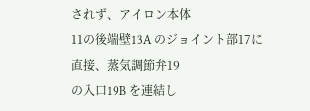されず、アイロン本体
11の後端壁13A のジョイント部17に直接、蒸気調節弁19
の入口19B を連結し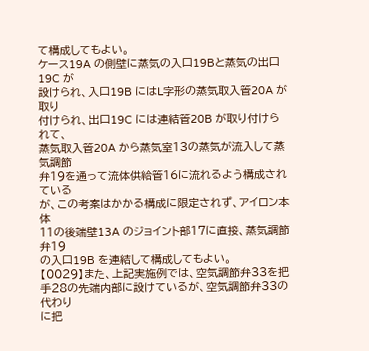て構成してもよい。
ケース19A の側壁に蒸気の入口19Bと蒸気の出口19C が
設けられ、入口19B にはL字形の蒸気取入管20A が取り
付けられ、出口19C には連結管20B が取り付けられて、
蒸気取入管20A から蒸気室13の蒸気が流入して蒸気調節
弁19を通って流体供給管16に流れるよう構成されている
が、この考案はかかる構成に限定されず、アイロン本体
11の後端壁13A のジョイント部17に直接、蒸気調節弁19
の入口19B を連結して構成してもよい。
【0029】また、上記実施例では、空気調節弁33を把
手28の先端内部に設けているが、空気調節弁33の代わり
に把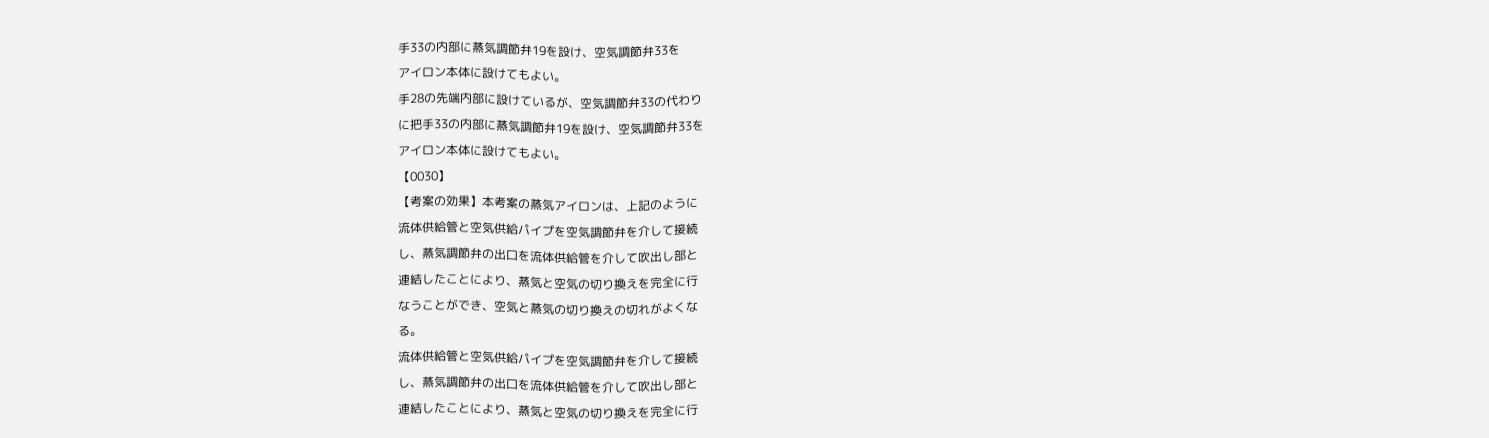手33の内部に蒸気調節弁19を設け、空気調節弁33を
アイロン本体に設けてもよい。
手28の先端内部に設けているが、空気調節弁33の代わり
に把手33の内部に蒸気調節弁19を設け、空気調節弁33を
アイロン本体に設けてもよい。
【0030】
【考案の効果】本考案の蒸気アイロンは、上記のように
流体供給管と空気供給パイプを空気調節弁を介して接続
し、蒸気調節弁の出口を流体供給管を介して吹出し部と
連結したことにより、蒸気と空気の切り換えを完全に行
なうことができ、空気と蒸気の切り換えの切れがよくな
る。
流体供給管と空気供給パイプを空気調節弁を介して接続
し、蒸気調節弁の出口を流体供給管を介して吹出し部と
連結したことにより、蒸気と空気の切り換えを完全に行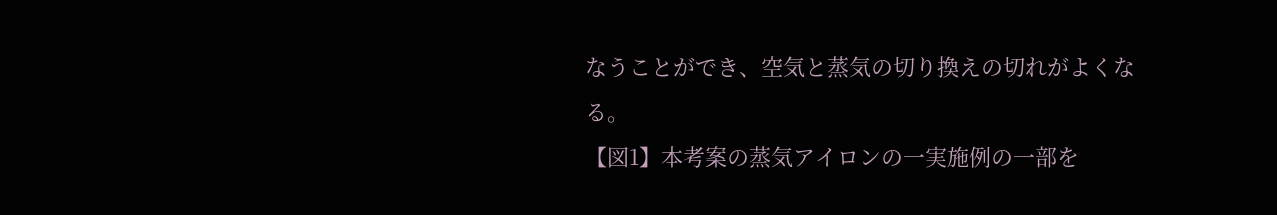なうことができ、空気と蒸気の切り換えの切れがよくな
る。
【図1】本考案の蒸気アイロンの一実施例の一部を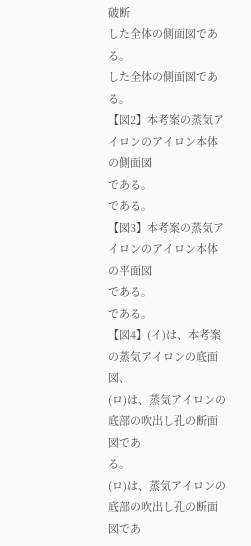破断
した全体の側面図である。
した全体の側面図である。
【図2】本考案の蒸気アイロンのアイロン本体の側面図
である。
である。
【図3】本考案の蒸気アイロンのアイロン本体の平面図
である。
である。
【図4】(イ)は、本考案の蒸気アイロンの底面図、
(ロ)は、蒸気アイロンの底部の吹出し孔の断面図であ
る。
(ロ)は、蒸気アイロンの底部の吹出し孔の断面図であ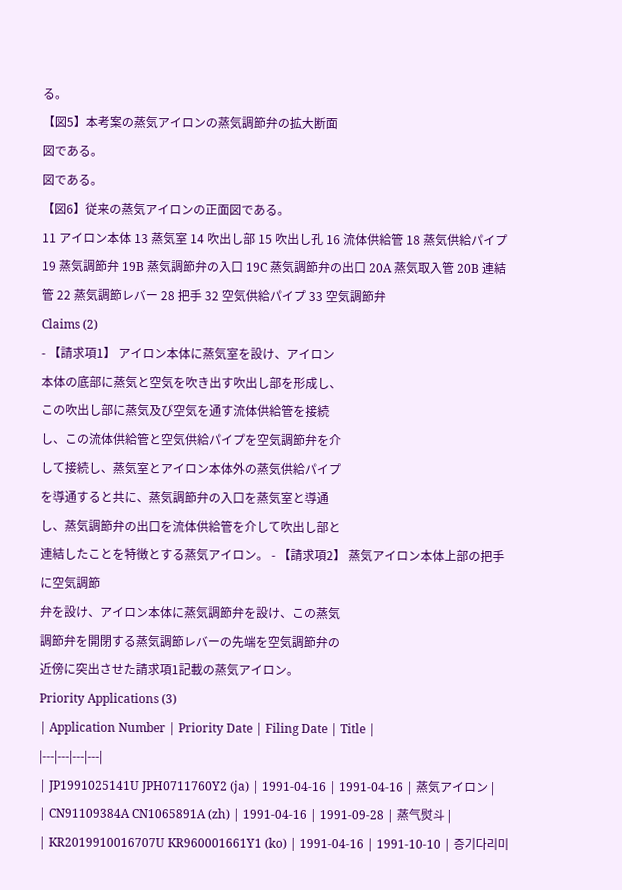る。
【図5】本考案の蒸気アイロンの蒸気調節弁の拡大断面
図である。
図である。
【図6】従来の蒸気アイロンの正面図である。
11 アイロン本体 13 蒸気室 14 吹出し部 15 吹出し孔 16 流体供給管 18 蒸気供給パイプ 19 蒸気調節弁 19B 蒸気調節弁の入口 19C 蒸気調節弁の出口 20A 蒸気取入管 20B 連結管 22 蒸気調節レバー 28 把手 32 空気供給パイプ 33 空気調節弁
Claims (2)
- 【請求項1】 アイロン本体に蒸気室を設け、アイロン
本体の底部に蒸気と空気を吹き出す吹出し部を形成し、
この吹出し部に蒸気及び空気を通す流体供給管を接続
し、この流体供給管と空気供給パイプを空気調節弁を介
して接続し、蒸気室とアイロン本体外の蒸気供給パイプ
を導通すると共に、蒸気調節弁の入口を蒸気室と導通
し、蒸気調節弁の出口を流体供給管を介して吹出し部と
連結したことを特徴とする蒸気アイロン。 - 【請求項2】 蒸気アイロン本体上部の把手に空気調節
弁を設け、アイロン本体に蒸気調節弁を設け、この蒸気
調節弁を開閉する蒸気調節レバーの先端を空気調節弁の
近傍に突出させた請求項1記載の蒸気アイロン。
Priority Applications (3)
| Application Number | Priority Date | Filing Date | Title |
|---|---|---|---|
| JP1991025141U JPH0711760Y2 (ja) | 1991-04-16 | 1991-04-16 | 蒸気アイロン |
| CN91109384A CN1065891A (zh) | 1991-04-16 | 1991-09-28 | 蒸气熨斗 |
| KR2019910016707U KR960001661Y1 (ko) | 1991-04-16 | 1991-10-10 | 증기다리미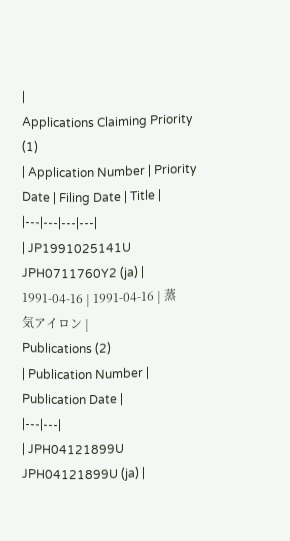|
Applications Claiming Priority (1)
| Application Number | Priority Date | Filing Date | Title |
|---|---|---|---|
| JP1991025141U JPH0711760Y2 (ja) | 1991-04-16 | 1991-04-16 | 蒸気アイロン |
Publications (2)
| Publication Number | Publication Date |
|---|---|
| JPH04121899U JPH04121899U (ja) |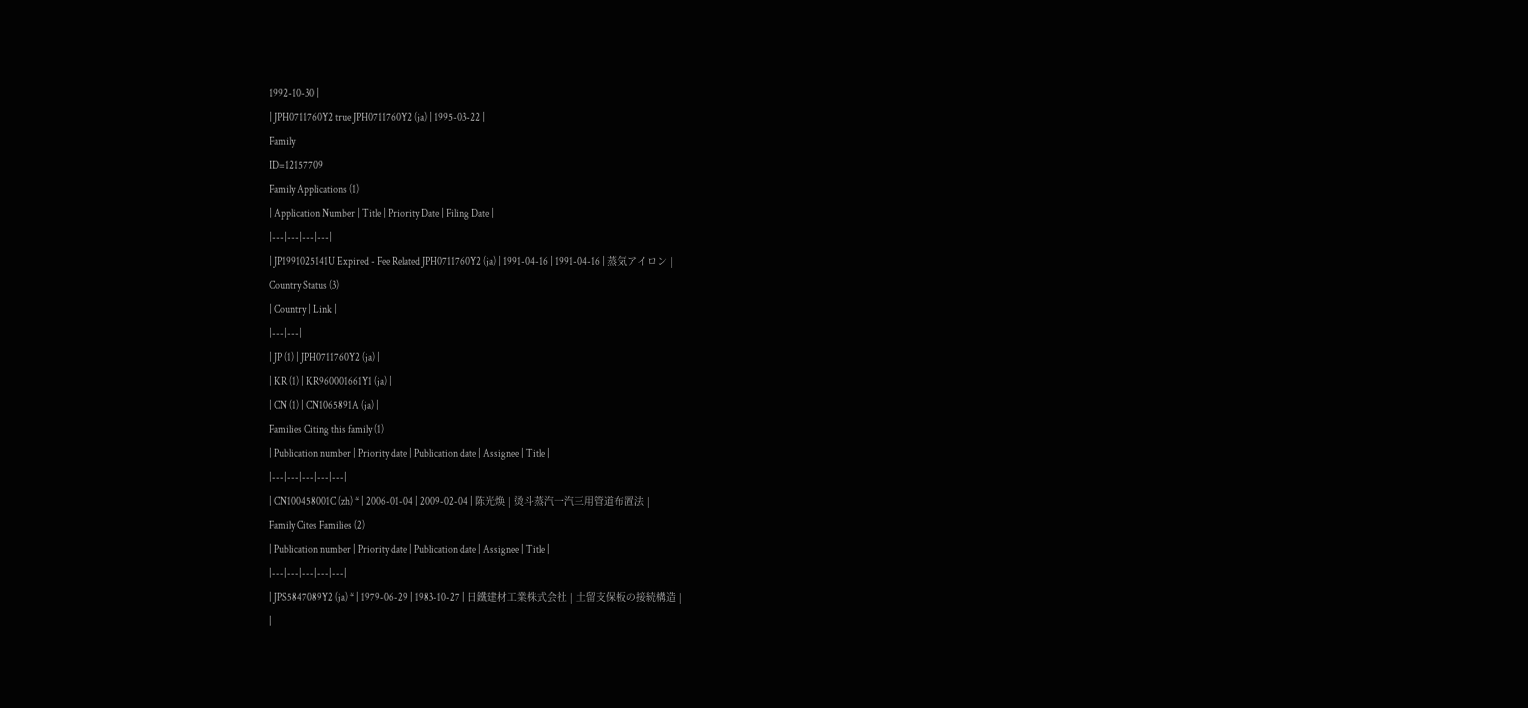1992-10-30 |
| JPH0711760Y2 true JPH0711760Y2 (ja) | 1995-03-22 |
Family
ID=12157709
Family Applications (1)
| Application Number | Title | Priority Date | Filing Date |
|---|---|---|---|
| JP1991025141U Expired - Fee Related JPH0711760Y2 (ja) | 1991-04-16 | 1991-04-16 | 蒸気アイロン |
Country Status (3)
| Country | Link |
|---|---|
| JP (1) | JPH0711760Y2 (ja) |
| KR (1) | KR960001661Y1 (ja) |
| CN (1) | CN1065891A (ja) |
Families Citing this family (1)
| Publication number | Priority date | Publication date | Assignee | Title |
|---|---|---|---|---|
| CN100458001C (zh) * | 2006-01-04 | 2009-02-04 | 陈光焕 | 烫斗蒸汽一汽三用管道布置法 |
Family Cites Families (2)
| Publication number | Priority date | Publication date | Assignee | Title |
|---|---|---|---|---|
| JPS5847089Y2 (ja) * | 1979-06-29 | 1983-10-27 | 日鐵建材工業株式会社 | 土留支保板の接続構造 |
|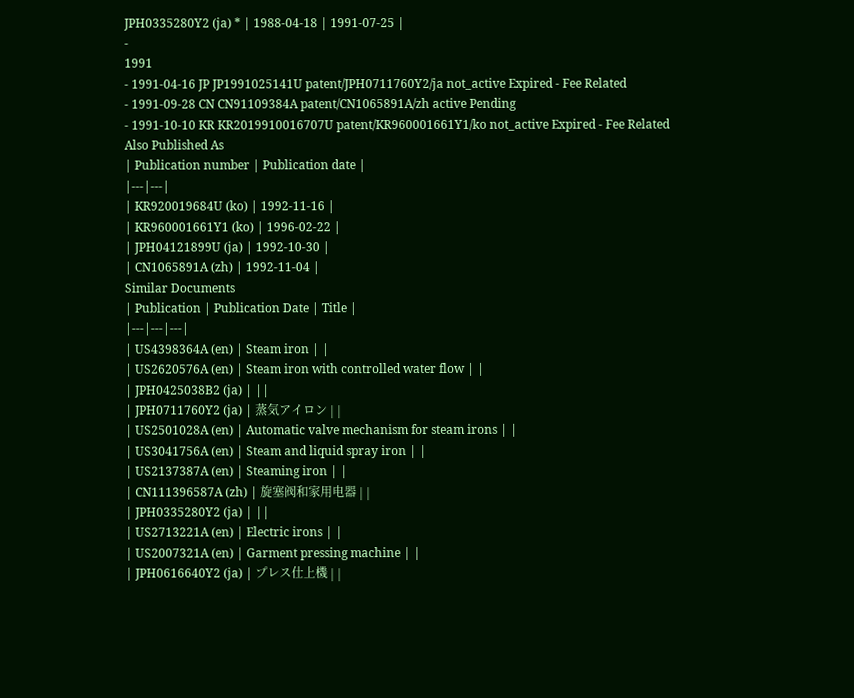JPH0335280Y2 (ja) * | 1988-04-18 | 1991-07-25 |
-
1991
- 1991-04-16 JP JP1991025141U patent/JPH0711760Y2/ja not_active Expired - Fee Related
- 1991-09-28 CN CN91109384A patent/CN1065891A/zh active Pending
- 1991-10-10 KR KR2019910016707U patent/KR960001661Y1/ko not_active Expired - Fee Related
Also Published As
| Publication number | Publication date |
|---|---|
| KR920019684U (ko) | 1992-11-16 |
| KR960001661Y1 (ko) | 1996-02-22 |
| JPH04121899U (ja) | 1992-10-30 |
| CN1065891A (zh) | 1992-11-04 |
Similar Documents
| Publication | Publication Date | Title |
|---|---|---|
| US4398364A (en) | Steam iron | |
| US2620576A (en) | Steam iron with controlled water flow | |
| JPH0425038B2 (ja) | ||
| JPH0711760Y2 (ja) | 蒸気アイロン | |
| US2501028A (en) | Automatic valve mechanism for steam irons | |
| US3041756A (en) | Steam and liquid spray iron | |
| US2137387A (en) | Steaming iron | |
| CN111396587A (zh) | 旋塞阀和家用电器 | |
| JPH0335280Y2 (ja) | ||
| US2713221A (en) | Electric irons | |
| US2007321A (en) | Garment pressing machine | |
| JPH0616640Y2 (ja) | プレス仕上機 | |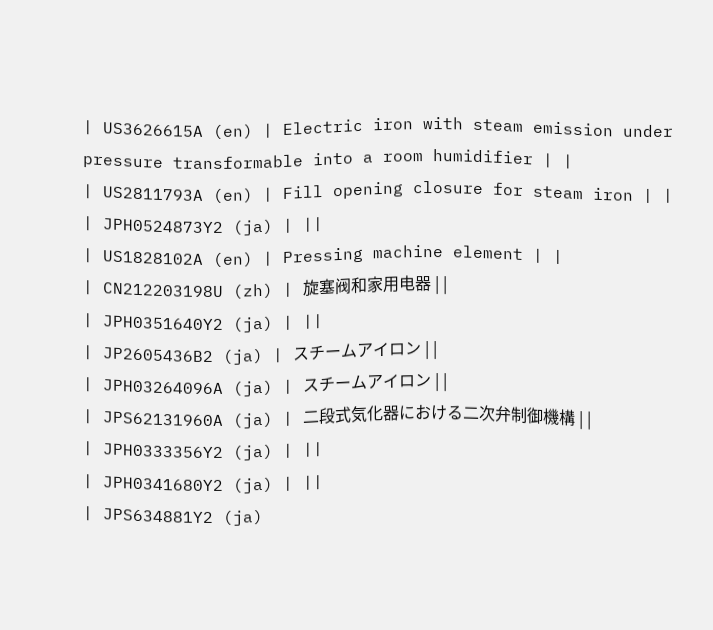| US3626615A (en) | Electric iron with steam emission under pressure transformable into a room humidifier | |
| US2811793A (en) | Fill opening closure for steam iron | |
| JPH0524873Y2 (ja) | ||
| US1828102A (en) | Pressing machine element | |
| CN212203198U (zh) | 旋塞阀和家用电器 | |
| JPH0351640Y2 (ja) | ||
| JP2605436B2 (ja) | スチームアイロン | |
| JPH03264096A (ja) | スチームアイロン | |
| JPS62131960A (ja) | 二段式気化器における二次弁制御機構 | |
| JPH0333356Y2 (ja) | ||
| JPH0341680Y2 (ja) | ||
| JPS634881Y2 (ja)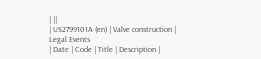| ||
| US2799101A (en) | Valve construction |
Legal Events
| Date | Code | Title | Description |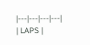|---|---|---|---|
| LAPS |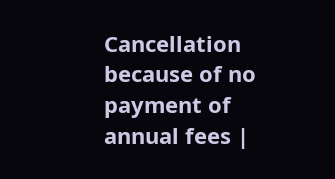Cancellation because of no payment of annual fees |